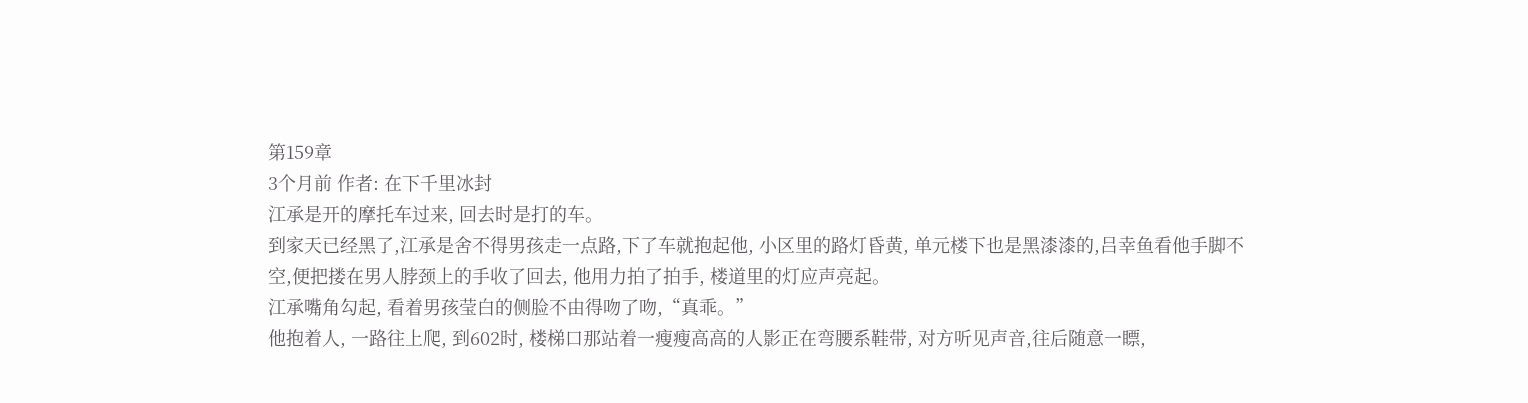第159章
3个月前 作者: 在下千里冰封
江承是开的摩托车过来, 回去时是打的车。
到家天已经黑了,江承是舍不得男孩走一点路,下了车就抱起他, 小区里的路灯昏黄, 单元楼下也是黑漆漆的,吕幸鱼看他手脚不空,便把搂在男人脖颈上的手收了回去, 他用力拍了拍手, 楼道里的灯应声亮起。
江承嘴角勾起, 看着男孩莹白的侧脸不由得吻了吻,“真乖。”
他抱着人, 一路往上爬, 到602时, 楼梯口那站着一瘦瘦高高的人影正在弯腰系鞋带, 对方听见声音,往后随意一瞟,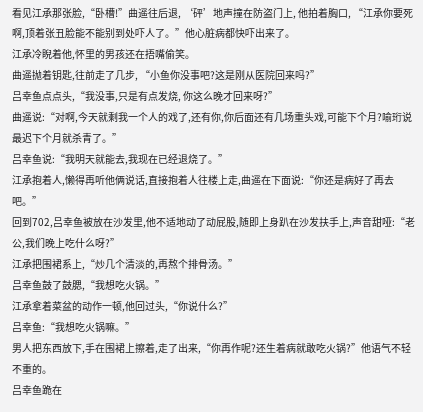看见江承那张脸,“卧槽!”曲遥往后退, ‘砰’地声撞在防盗门上, 他拍着胸口, “江承你要死啊,顶着张丑脸能不能别到处吓人了。”他心脏病都快吓出来了。
江承冷睨着他,怀里的男孩还在捂嘴偷笑。
曲遥抛着钥匙,往前走了几步, “小鱼你没事吧?这是刚从医院回来吗?”
吕幸鱼点点头,“我没事,只是有点发烧, 你这么晚才回来呀?”
曲遥说:“对啊,今天就剩我一个人的戏了,还有你,你后面还有几场重头戏,可能下个月?喻珩说最迟下个月就杀青了。”
吕幸鱼说:“我明天就能去,我现在已经退烧了。”
江承抱着人,懒得再听他俩说话,直接抱着人往楼上走,曲遥在下面说:“你还是病好了再去吧。”
回到702,吕幸鱼被放在沙发里,他不适地动了动屁股,随即上身趴在沙发扶手上,声音甜哑:“老公,我们晚上吃什么呀?”
江承把围裙系上,“炒几个清淡的,再熬个排骨汤。”
吕幸鱼鼓了鼓腮,“我想吃火锅。”
江承拿着菜盆的动作一顿,他回过头,“你说什么?”
吕幸鱼:“我想吃火锅嘛。”
男人把东西放下,手在围裙上擦着,走了出来,“你再作呢?还生着病就敢吃火锅?”他语气不轻不重的。
吕幸鱼跪在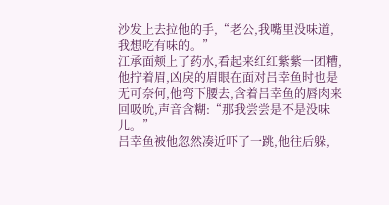沙发上去拉他的手,“老公,我嘴里没味道,我想吃有味的。”
江承面颊上了药水,看起来红红紫紫一团糟,他拧着眉,凶戾的眉眼在面对吕幸鱼时也是无可奈何,他弯下腰去,含着吕幸鱼的唇肉来回吸吮,声音含糊:“那我尝尝是不是没味儿。”
吕幸鱼被他忽然凑近吓了一跳,他往后躲,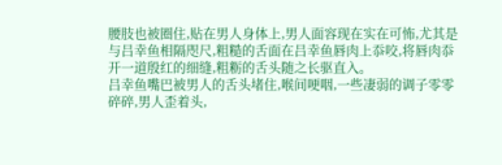腰肢也被圈住,贴在男人身体上,男人面容现在实在可怖,尤其是与吕幸鱼相隔咫尺,粗糙的舌面在吕幸鱼唇肉上忝咬,将唇肉忝开一道殷红的细缝,粗粝的舌头随之长驱直入。
吕幸鱼嘴巴被男人的舌头堵住,喉间哽咽,一些凄弱的调子零零碎碎,男人歪着头,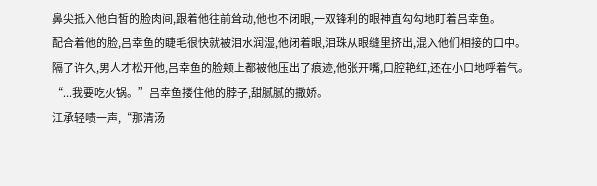鼻尖抵入他白皙的脸肉间,跟着他往前耸动,他也不闭眼,一双锋利的眼神直勾勾地盯着吕幸鱼。
配合着他的脸,吕幸鱼的睫毛很快就被泪水润湿,他闭着眼,泪珠从眼缝里挤出,混入他们相接的口中。
隔了许久,男人才松开他,吕幸鱼的脸颊上都被他压出了痕迹,他张开嘴,口腔艳红,还在小口地呼着气。
“...我要吃火锅。”吕幸鱼搂住他的脖子,甜腻腻的撒娇。
江承轻啧一声,“那清汤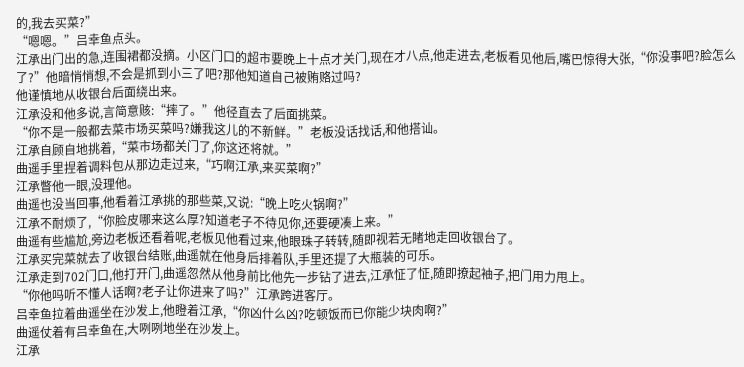的,我去买菜?”
“嗯嗯。”吕幸鱼点头。
江承出门出的急,连围裙都没摘。小区门口的超市要晚上十点才关门,现在才八点,他走进去,老板看见他后,嘴巴惊得大张,“你没事吧?脸怎么了?”他暗悄悄想,不会是抓到小三了吧?那他知道自己被贿赂过吗?
他谨慎地从收银台后面绕出来。
江承没和他多说,言简意赅:“摔了。”他径直去了后面挑菜。
“你不是一般都去菜市场买菜吗?嫌我这儿的不新鲜。”老板没话找话,和他搭讪。
江承自顾自地挑着,“菜市场都关门了,你这还将就。”
曲遥手里捏着调料包从那边走过来,“巧啊江承,来买菜啊?”
江承瞥他一眼,没理他。
曲遥也没当回事,他看着江承挑的那些菜,又说:“晚上吃火锅啊?”
江承不耐烦了,“你脸皮哪来这么厚?知道老子不待见你,还要硬凑上来。”
曲遥有些尴尬,旁边老板还看着呢,老板见他看过来,他眼珠子转转,随即视若无睹地走回收银台了。
江承买完菜就去了收银台结账,曲遥就在他身后排着队,手里还提了大瓶装的可乐。
江承走到702门口,他打开门,曲遥忽然从他身前比他先一步钻了进去,江承怔了怔,随即撩起袖子,把门用力甩上。
“你他吗听不懂人话啊?老子让你进来了吗?”江承跨进客厅。
吕幸鱼拉着曲遥坐在沙发上,他瞪着江承,“你凶什么凶?吃顿饭而已你能少块肉啊?”
曲遥仗着有吕幸鱼在,大咧咧地坐在沙发上。
江承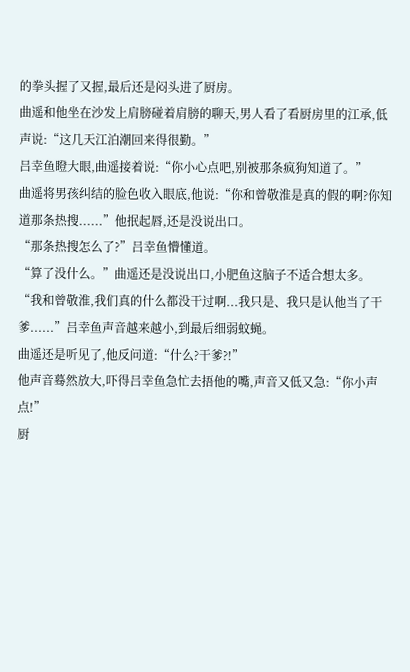的拳头握了又握,最后还是闷头进了厨房。
曲遥和他坐在沙发上肩膀碰着肩膀的聊天,男人看了看厨房里的江承,低声说:“这几天江泊潮回来得很勤。”
吕幸鱼瞪大眼,曲遥接着说:“你小心点吧,别被那条疯狗知道了。”
曲遥将男孩纠结的脸色收入眼底,他说:“你和曾敬淮是真的假的啊?你知道那条热搜......”他抿起唇,还是没说出口。
“那条热搜怎么了?”吕幸鱼懵懂道。
“算了没什么。”曲遥还是没说出口,小肥鱼这脑子不适合想太多。
“我和曾敬淮,我们真的什么都没干过啊...我只是、我只是认他当了干爹......”吕幸鱼声音越来越小,到最后细弱蚊蝇。
曲遥还是听见了,他反问道:“什么?干爹?!”
他声音蓦然放大,吓得吕幸鱼急忙去捂他的嘴,声音又低又急:“你小声点!”
厨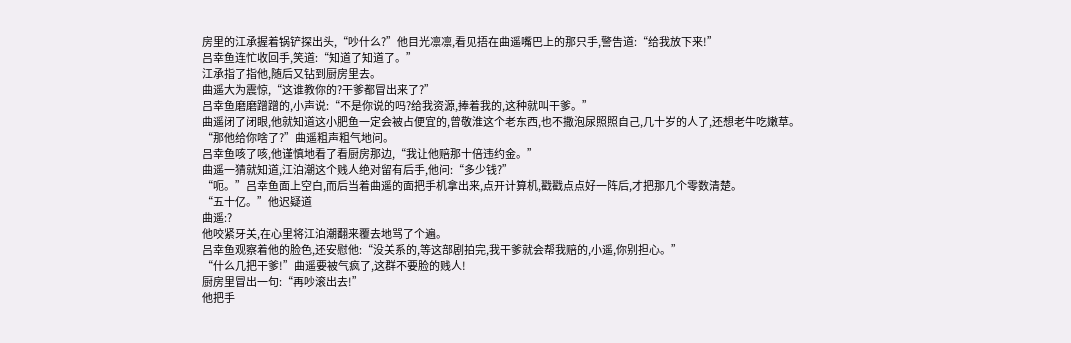房里的江承握着锅铲探出头,“吵什么?”他目光凛凛,看见捂在曲遥嘴巴上的那只手,警告道:“给我放下来!”
吕幸鱼连忙收回手,笑道:“知道了知道了。”
江承指了指他,随后又钻到厨房里去。
曲遥大为震惊,“这谁教你的?干爹都冒出来了?”
吕幸鱼磨磨蹭蹭的,小声说:“不是你说的吗?给我资源,捧着我的,这种就叫干爹。”
曲遥闭了闭眼,他就知道这小肥鱼一定会被占便宜的,曾敬淮这个老东西,也不撒泡尿照照自己,几十岁的人了,还想老牛吃嫩草。
“那他给你啥了?”曲遥粗声粗气地问。
吕幸鱼咳了咳,他谨慎地看了看厨房那边,“我让他赔那十倍违约金。”
曲遥一猜就知道,江泊潮这个贱人绝对留有后手,他问:“多少钱?”
“呃。”吕幸鱼面上空白,而后当着曲遥的面把手机拿出来,点开计算机,戳戳点点好一阵后,才把那几个零数清楚。
“五十亿。”他迟疑道
曲遥:?
他咬紧牙关,在心里将江泊潮翻来覆去地骂了个遍。
吕幸鱼观察着他的脸色,还安慰他:“没关系的,等这部剧拍完,我干爹就会帮我赔的,小遥,你别担心。”
“什么几把干爹!”曲遥要被气疯了,这群不要脸的贱人!
厨房里冒出一句:“再吵滚出去!”
他把手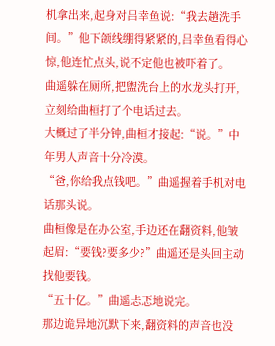机拿出来,起身对吕幸鱼说:“我去趟洗手间。”他下颌线绷得紧紧的,吕幸鱼看得心惊,他连忙点头,说不定他也被吓着了。
曲遥躲在厕所,把盥洗台上的水龙头打开,立刻给曲桓打了个电话过去。
大概过了半分钟,曲桓才接起:“说。”中年男人声音十分冷漠。
“爸,你给我点钱吧。”曲遥握着手机对电话那头说。
曲桓像是在办公室,手边还在翻资料,他皱起眉:“要钱?要多少?”曲遥还是头回主动找他要钱。
“五十亿。”曲遥忐忑地说完。
那边诡异地沉默下来,翻资料的声音也没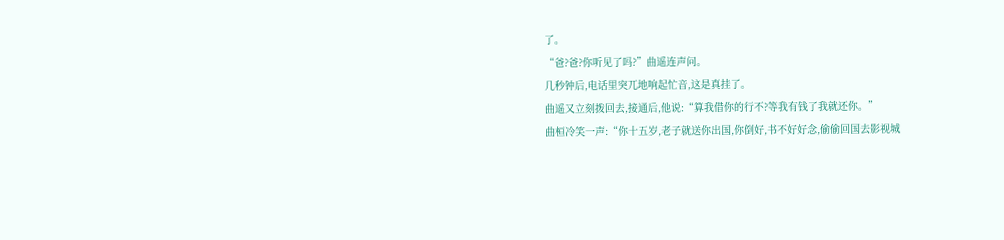了。
“爸?爸?你听见了吗?”曲遥连声问。
几秒钟后,电话里突兀地响起忙音,这是真挂了。
曲遥又立刻拨回去,接通后,他说:“算我借你的行不?等我有钱了我就还你。”
曲桓冷笑一声:“你十五岁,老子就送你出国,你倒好,书不好好念,偷偷回国去影视城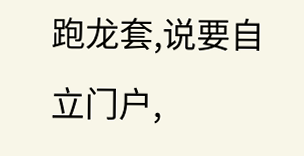跑龙套,说要自立门户,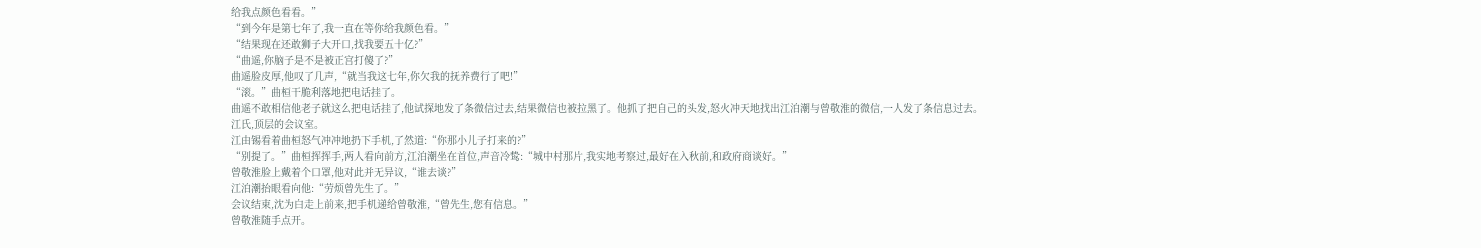给我点颜色看看。”
“到今年是第七年了,我一直在等你给我颜色看。”
“结果现在还敢狮子大开口,找我要五十亿?”
“曲遥,你脑子是不是被正宫打傻了?”
曲遥脸皮厚,他叹了几声,“就当我这七年,你欠我的抚养费行了吧!”
“滚。”曲桓干脆利落地把电话挂了。
曲遥不敢相信他老子就这么把电话挂了,他试探地发了条微信过去,结果微信也被拉黑了。他抓了把自己的头发,怒火冲天地找出江泊潮与曾敬淮的微信,一人发了条信息过去。
江氏,顶层的会议室。
江由锡看着曲桓怒气冲冲地扔下手机,了然道:“你那小儿子打来的?”
“别提了。”曲桓挥挥手,两人看向前方,江泊潮坐在首位,声音冷鸷:“城中村那片,我实地考察过,最好在入秋前,和政府商谈好。”
曾敬淮脸上戴着个口罩,他对此并无异议,“谁去谈?”
江泊潮抬眼看向他:“劳烦曾先生了。”
会议结束,沈为白走上前来,把手机递给曾敬淮,“曾先生,您有信息。”
曾敬淮随手点开。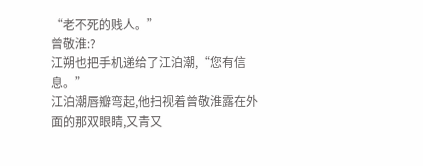“老不死的贱人。”
曾敬淮:?
江朔也把手机递给了江泊潮,“您有信息。”
江泊潮唇瓣弯起,他扫视着曾敬淮露在外面的那双眼睛,又青又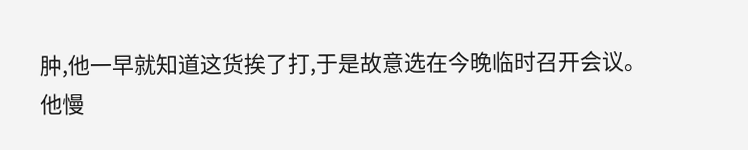肿,他一早就知道这货挨了打,于是故意选在今晚临时召开会议。
他慢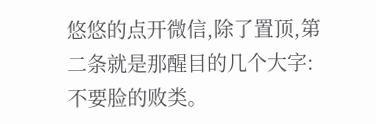悠悠的点开微信,除了置顶,第二条就是那醒目的几个大字:不要脸的败类。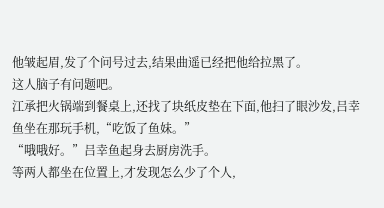他皱起眉,发了个问号过去,结果曲遥已经把他给拉黑了。
这人脑子有问题吧。
江承把火锅端到餐桌上,还找了块纸皮垫在下面,他扫了眼沙发,吕幸鱼坐在那玩手机,“吃饭了鱼妹。”
“哦哦好。”吕幸鱼起身去厨房洗手。
等两人都坐在位置上,才发现怎么少了个人,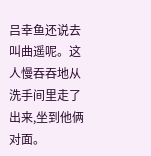吕幸鱼还说去叫曲遥呢。这人慢吞吞地从洗手间里走了出来,坐到他俩对面。